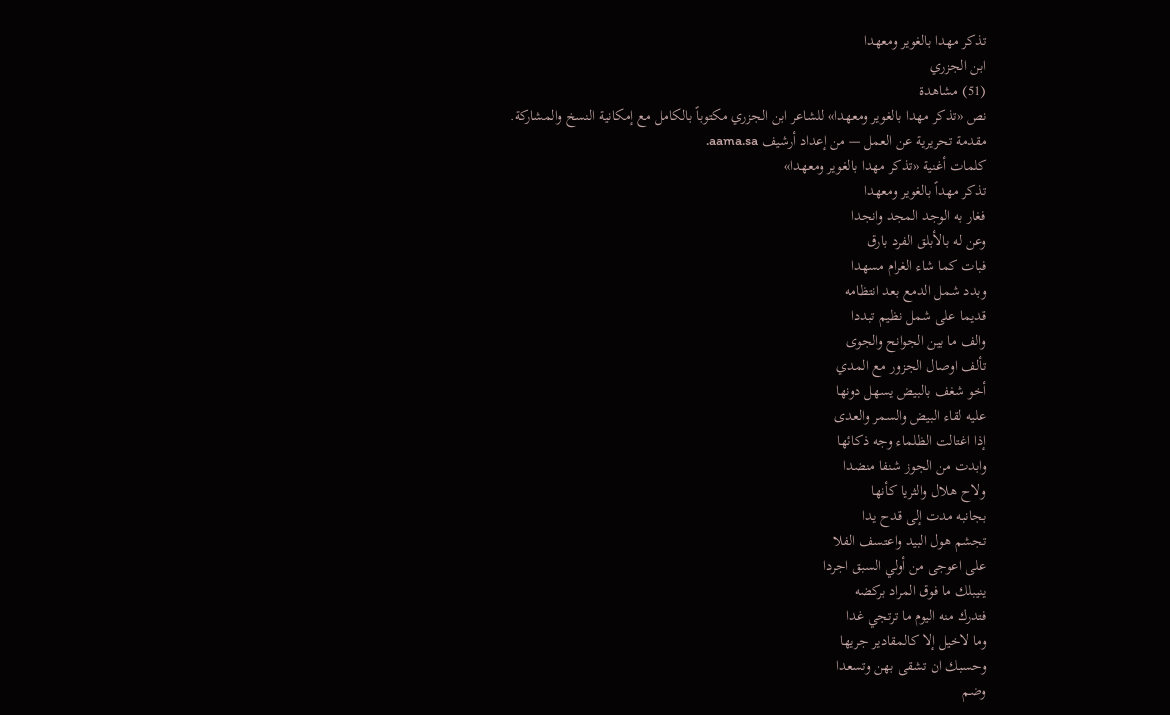تذكر مهدا بالغوير ومعهدا
ابن الجزري
(51) مشاهدة
نص «تذكر مهدا بالغوير ومعهدا» للشاعر ابن الجزري مكتوباً بالكامل مع إمكانية النسخ والمشاركة.
مقدمة تحريرية عن العمل — من إعداد أرشيف aama.sa.
كلمات أغنية «تذكر مهدا بالغوير ومعهدا»
تذكر مهداً بالغوير ومعهدا
فغار به الوجد المجد وانجدا
وعن له بالأبلق الفرد بارق
فبات كما شاء الغرام مسهدا
وبدد شمل الدمع بعد انتظامه
قديما على شمل نظيم تبددا
والف ما بين الجوانح والجوى
تألف اوصال الجزور مع المدي
أخو شغف بالبيض يسهل دونها
عليه لقاء البيض والسمر والعدى
إذا اغتالت الظلماء وجه ذكائها
وابدت من الجوز شنفا منضدا
ولاح هلال والثريا كأنها
بجانبه مدت إلى قدح يدا
تجشم هول البيد واعتسف الفلا
على اعوجى من أولي السبق اجردا
ينيبلك ما فوق المراد بركضه
فتدرك منه اليوم ما ترتجي غدا
وما لاخيل إلا كالمقادير جريها
وحسبك ان تشقى بهن وتسعدا
وضم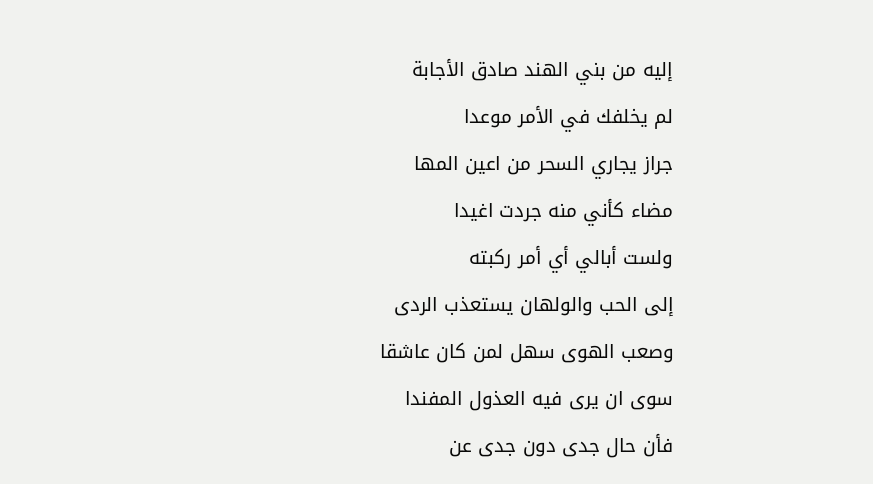إليه من بني الهند صادق الأجابة
لم يخلفك في الأمر موعدا
جراز يجاري السحر من اعين المها
مضاء كأني منه جردت اغيدا
ولست أبالي أي أمر ركبته
إلى الحب والولهان يستعذب الردى
وصعب الهوى سهل لمن كان عاشقا
سوى ان يرى فيه العذول المفندا
فأن حال جدى دون جدى عن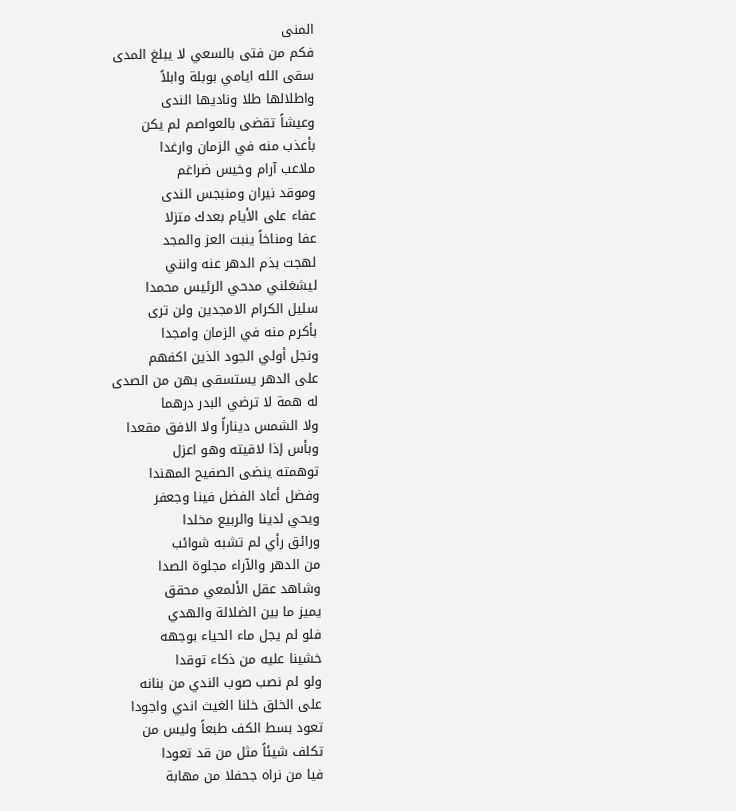المنى
فكم من فتى بالسعي لا يبلغ المدى
سقى الله ايامي بوبلة وابلاً
واطلالها طلا وناديها الندى
وعيشاً تقضى بالعواصم لم يكن
بأعذب منه في الزمان وارغدا
ملاعب آرام وخيس ضراغم
وموقد نيران ومنبجس الندى
عفاء على الأيام بعدك متزلا
عفا ومناخاً ينبت العز والمجد
لهجت بذم الدهر عنه وانني
ليشغلني مدحي الرئيس محمدا
سليل الكرام الامجدين ولن ترى
بأكرم منه في الزمان وامجدا
ونجل أولي الجود الذين اكفهم
على الدهر يستسقى بهن من الصدى
له همة لا ترضي البدر درهما
ولا الشمس ديناراً ولا الافق مقعدا
وبأس إذا لاقيته وهو اعزل
توهمته ينضى الصفيح المهندا
وفضل أعاد الفضل فينا وجعفر
ويحي لدينا والربيع مخلدا
ورائق رأي لم تشبه شوائب
من الدهر والآراء مجلوة الصدا
وشاهد عقل الألمعي محقق
يميز ما بين الضلالة والهدي
فلو لم يجل ماء الحياء بوجهه
خشينا عليه من ذكاء توقدا
ولو لم نصب صوب الندي من بنانه
على الخلق خلنا الغيث اندي واجودا
تعود بسط الكف طبعاً وليس من
تكلف شيئاً مثل من قد تعودا
فيا من نراه جحفلا من مهابة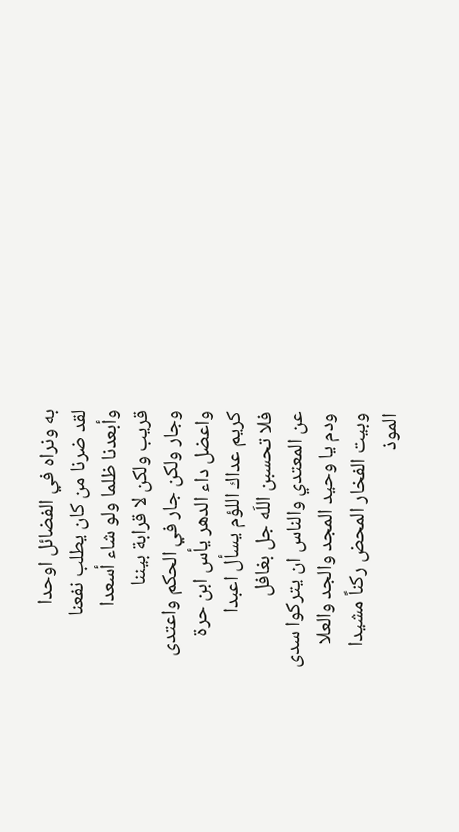به ونراه في الفضائل اوحدا
لقد ضرنا من كان يطلب نفعنا
وأبعدنا ظلما ولو شاء أسعدا
قريب ولكن لا قرابة بيننا
وجار ولكن جار في الحكم واعتدى
واعضل داء الدهر يأس ابن حرة
كريم عداك اللؤم يسأل اعبدا
فلا تحسبن اللَه جل بغافل
عن المعتدي والناس ان يتركوا سدى
ودم يا وحيد المجد والجد والعلا
وبيت الفخار المحض ركناً مشيدا
الموذ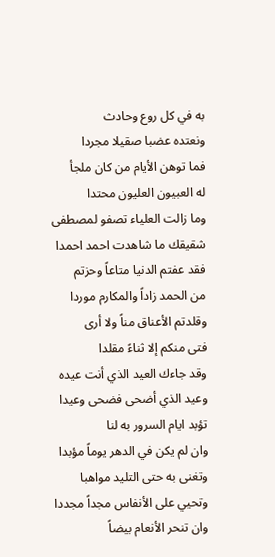به في كل روع وحادث
ونعتده عضبا صقيلا مجردا
فما توهن الأيام من كان ملجأ
له العبيون العليون محتدا
وما زالت العلياء تصفو لمصطفى
شقيقك ما شاهدت احمد احمدا
فقد عفتم الدنيا متاعاً وحزتم
من الحمد زاداً والمكارم موردا
وقلدتم الأعناق مناً ولا أرى
فتى منكم إلا ثناءً مقلدا
وقد جاءك العيد الذي أنت عيده
وعيد الذي أضحى فضحى وعيدا
تؤبد ايام السرور به لنا
وان لم يكن في الدهر يوماً مؤبدا
وتغنى به حتى التليد مواهبا
وتحيي على الأنفاس مجداً مجددا
وان تنحر الأنعام بيضاً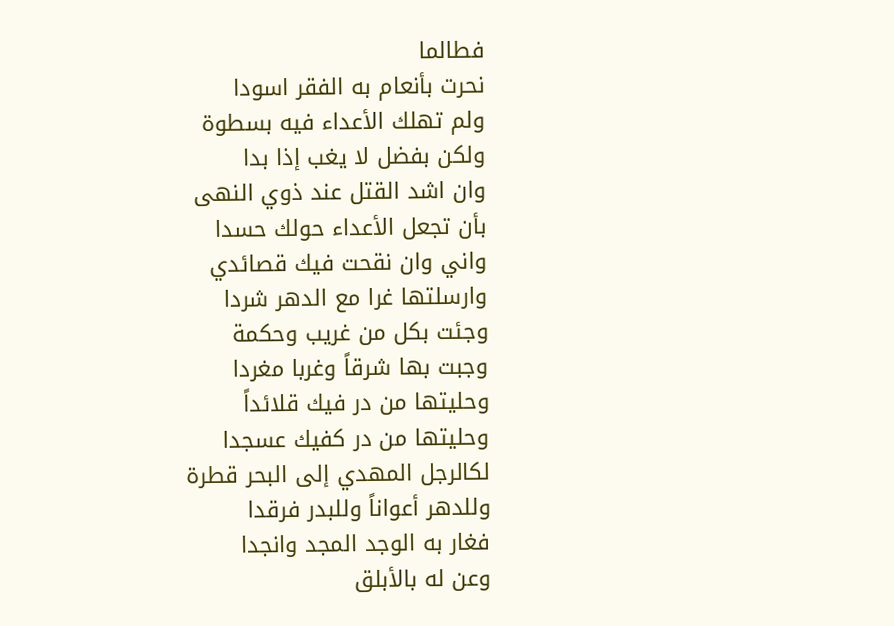فطالما
نحرت بأنعام به الفقر اسودا
ولم تهلك الأعداء فيه بسطوة
ولكن بفضل لا يغب إذا بدا
وان اشد القتل عند ذوي النهى
بأن تجعل الأعداء حولك حسدا
واني وان نقحت فيك قصائدي
وارسلتها غرا مع الدهر شردا
وجئت بكل من غريب وحكمة
وجبت بها شرقاً وغربا مغردا
وحليتها من در فيك قلائداً
وحليتها من در كفيك عسجدا
لكالرجل المهدي إلى البحر قطرة
وللدهر أعواناً وللبدر فرقدا
فغار به الوجد المجد وانجدا
وعن له بالأبلق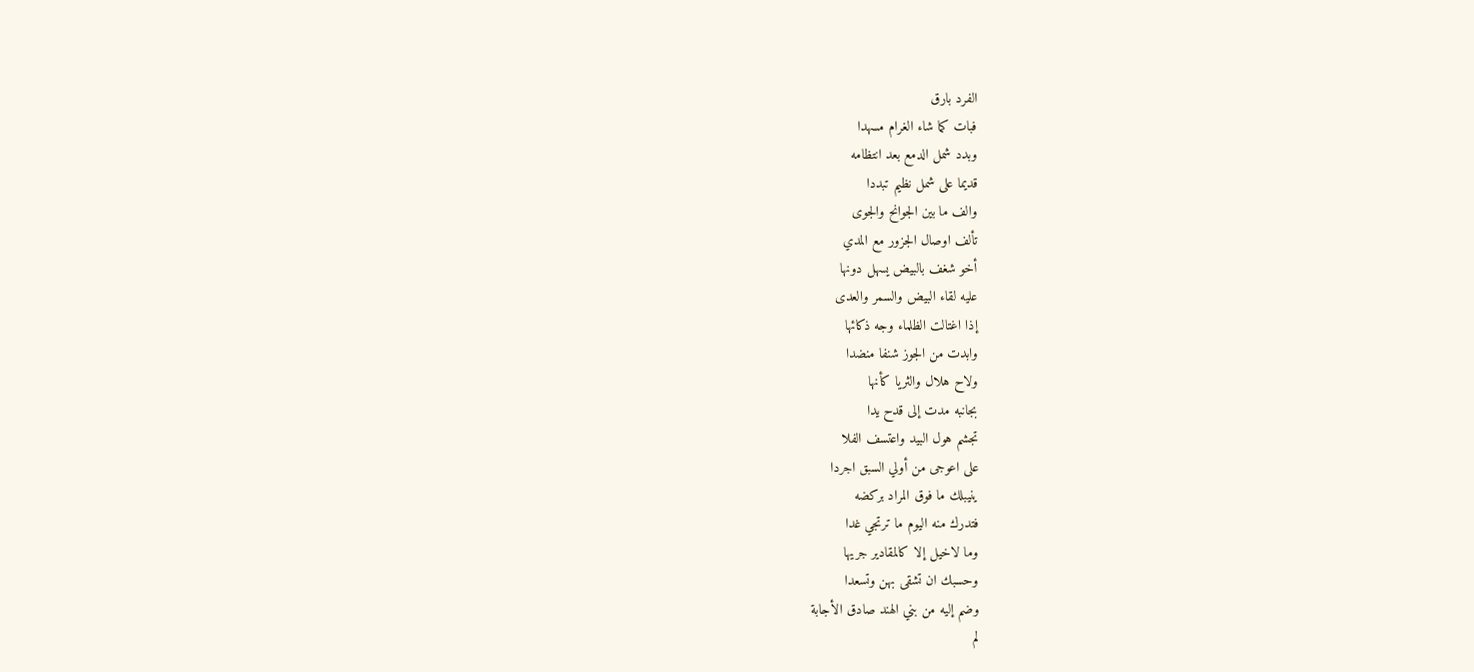الفرد بارق
فبات كما شاء الغرام مسهدا
وبدد شمل الدمع بعد انتظامه
قديما على شمل نظيم تبددا
والف ما بين الجوانح والجوى
تألف اوصال الجزور مع المدي
أخو شغف بالبيض يسهل دونها
عليه لقاء البيض والسمر والعدى
إذا اغتالت الظلماء وجه ذكائها
وابدت من الجوز شنفا منضدا
ولاح هلال والثريا كأنها
بجانبه مدت إلى قدح يدا
تجشم هول البيد واعتسف الفلا
على اعوجى من أولي السبق اجردا
ينيبلك ما فوق المراد بركضه
فتدرك منه اليوم ما ترتجي غدا
وما لاخيل إلا كالمقادير جريها
وحسبك ان تشقى بهن وتسعدا
وضم إليه من بني الهند صادق الأجابة
لم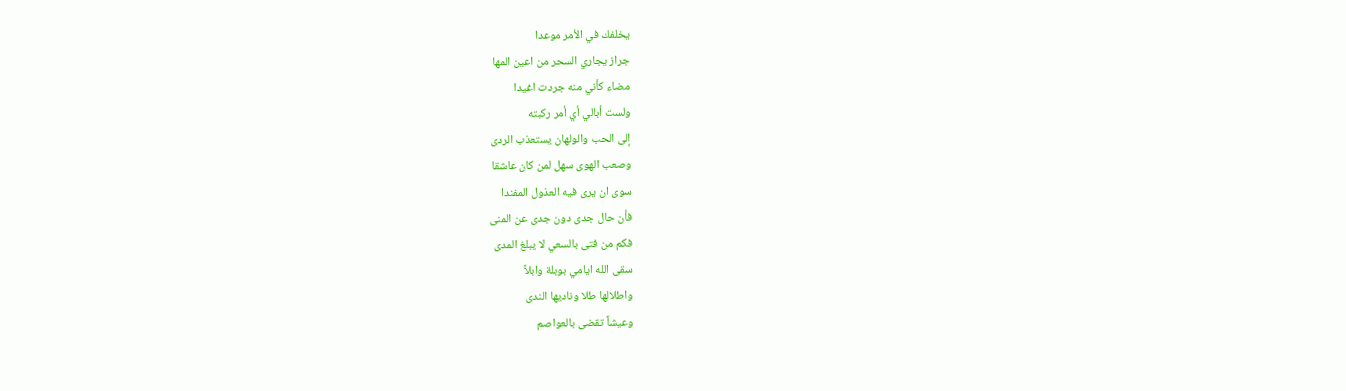يخلفك في الأمر موعدا
جراز يجاري السحر من اعين المها
مضاء كأني منه جردت اغيدا
ولست أبالي أي أمر ركبته
إلى الحب والولهان يستعذب الردى
وصعب الهوى سهل لمن كان عاشقا
سوى ان يرى فيه العذول المفندا
فأن حال جدى دون جدى عن المنى
فكم من فتى بالسعي لا يبلغ المدى
سقى الله ايامي بوبلة وابلاً
واطلالها طلا وناديها الندى
وعيشاً تقضى بالعواصم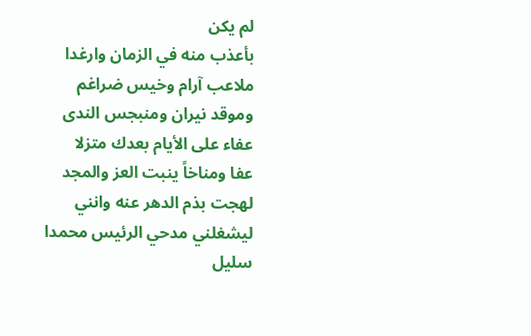لم يكن
بأعذب منه في الزمان وارغدا
ملاعب آرام وخيس ضراغم
وموقد نيران ومنبجس الندى
عفاء على الأيام بعدك متزلا
عفا ومناخاً ينبت العز والمجد
لهجت بذم الدهر عنه وانني
ليشغلني مدحي الرئيس محمدا
سليل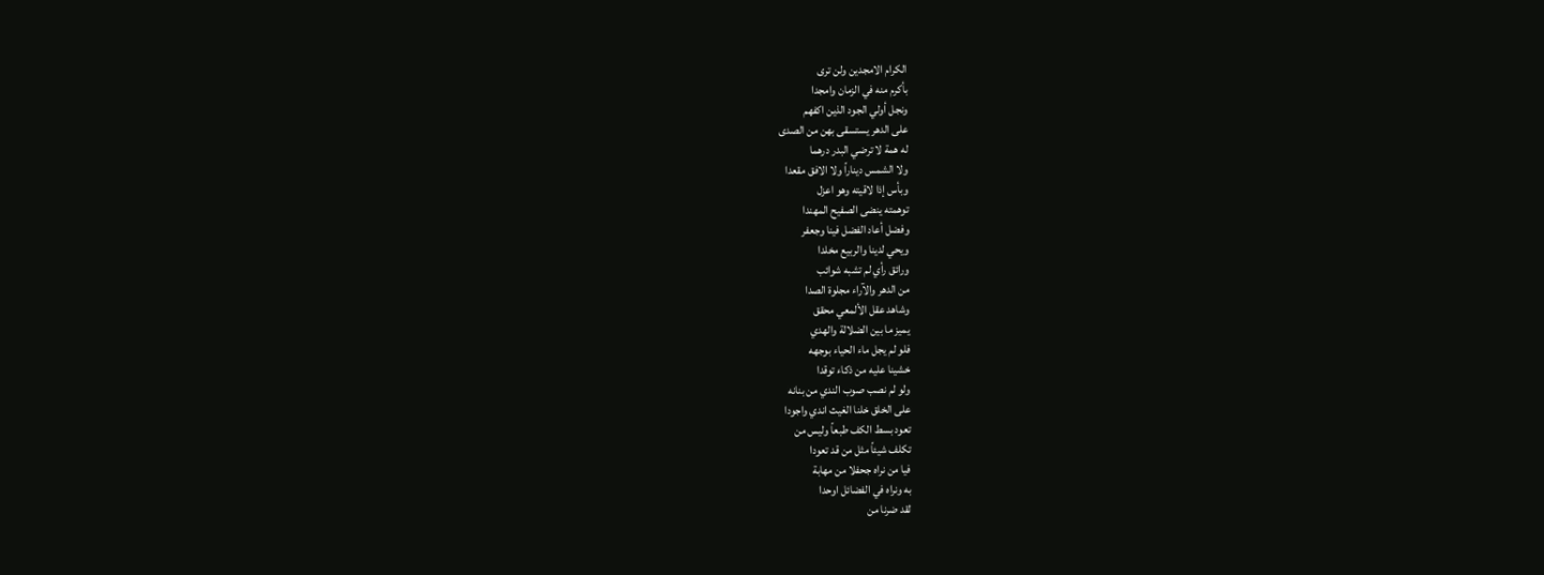الكرام الامجدين ولن ترى
بأكرم منه في الزمان وامجدا
ونجل أولي الجود الذين اكفهم
على الدهر يستسقى بهن من الصدى
له همة لا ترضي البدر درهما
ولا الشمس ديناراً ولا الافق مقعدا
وبأس إذا لاقيته وهو اعزل
توهمته ينضى الصفيح المهندا
وفضل أعاد الفضل فينا وجعفر
ويحي لدينا والربيع مخلدا
ورائق رأي لم تشبه شوائب
من الدهر والآراء مجلوة الصدا
وشاهد عقل الألمعي محقق
يميز ما بين الضلالة والهدي
فلو لم يجل ماء الحياء بوجهه
خشينا عليه من ذكاء توقدا
ولو لم نصب صوب الندي من بنانه
على الخلق خلنا الغيث اندي واجودا
تعود بسط الكف طبعاً وليس من
تكلف شيئاً مثل من قد تعودا
فيا من نراه جحفلا من مهابة
به ونراه في الفضائل اوحدا
لقد ضرنا من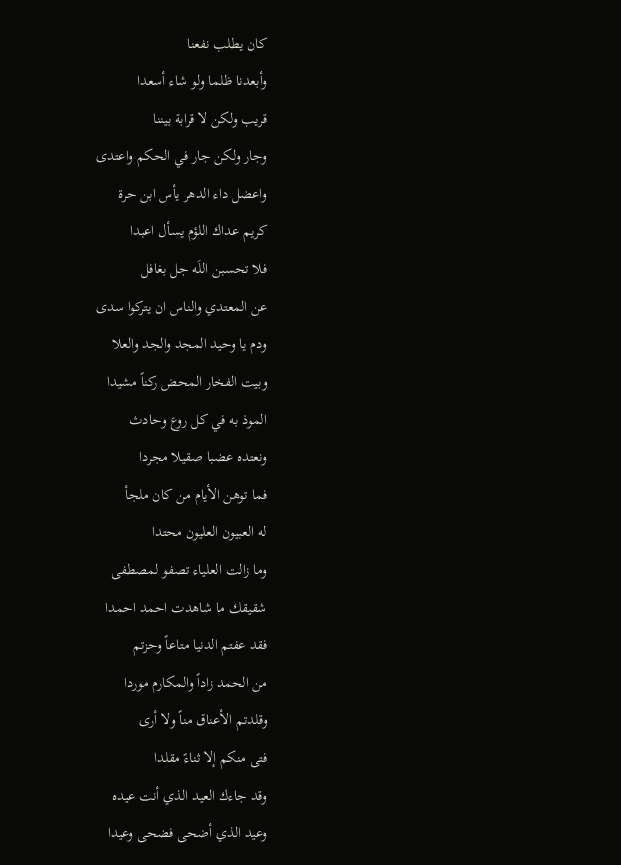كان يطلب نفعنا
وأبعدنا ظلما ولو شاء أسعدا
قريب ولكن لا قرابة بيننا
وجار ولكن جار في الحكم واعتدى
واعضل داء الدهر يأس ابن حرة
كريم عداك اللؤم يسأل اعبدا
فلا تحسبن اللَه جل بغافل
عن المعتدي والناس ان يتركوا سدى
ودم يا وحيد المجد والجد والعلا
وبيت الفخار المحض ركناً مشيدا
الموذ به في كل روع وحادث
ونعتده عضبا صقيلا مجردا
فما توهن الأيام من كان ملجأ
له العبيون العليون محتدا
وما زالت العلياء تصفو لمصطفى
شقيقك ما شاهدت احمد احمدا
فقد عفتم الدنيا متاعاً وحزتم
من الحمد زاداً والمكارم موردا
وقلدتم الأعناق مناً ولا أرى
فتى منكم إلا ثناءً مقلدا
وقد جاءك العيد الذي أنت عيده
وعيد الذي أضحى فضحى وعيدا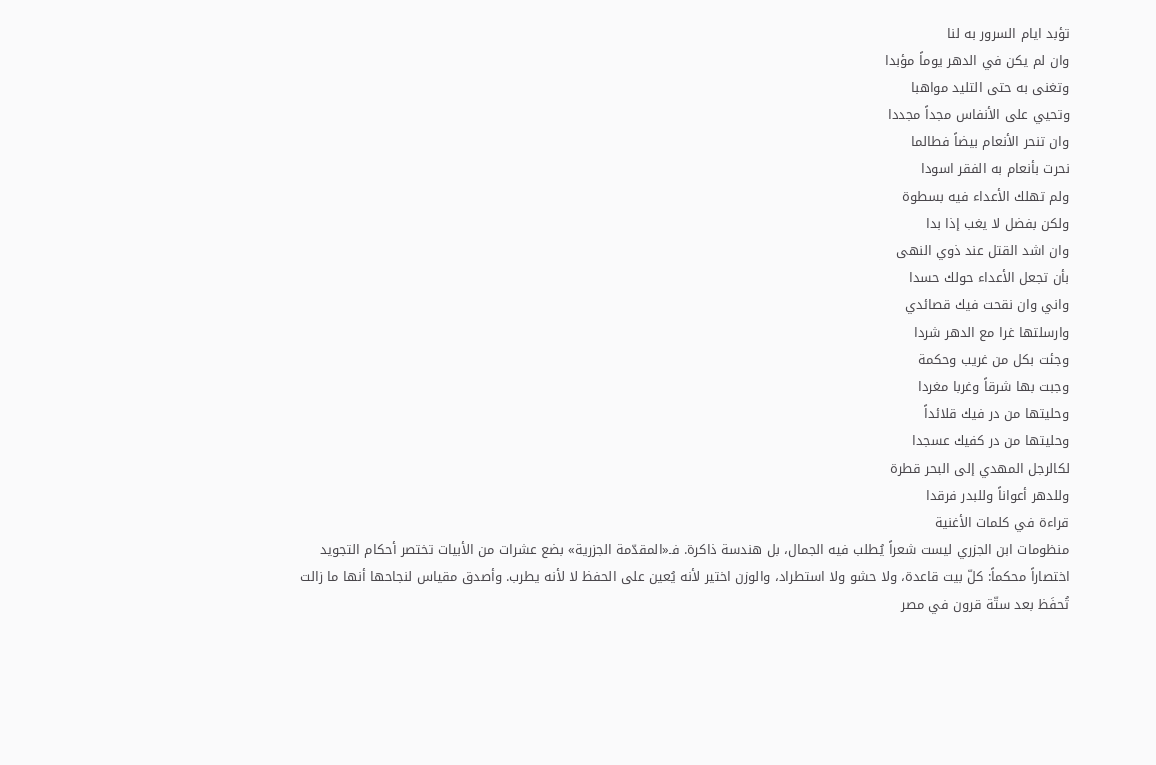تؤبد ايام السرور به لنا
وان لم يكن في الدهر يوماً مؤبدا
وتغنى به حتى التليد مواهبا
وتحيي على الأنفاس مجداً مجددا
وان تنحر الأنعام بيضاً فطالما
نحرت بأنعام به الفقر اسودا
ولم تهلك الأعداء فيه بسطوة
ولكن بفضل لا يغب إذا بدا
وان اشد القتل عند ذوي النهى
بأن تجعل الأعداء حولك حسدا
واني وان نقحت فيك قصائدي
وارسلتها غرا مع الدهر شردا
وجئت بكل من غريب وحكمة
وجبت بها شرقاً وغربا مغردا
وحليتها من در فيك قلائداً
وحليتها من در كفيك عسجدا
لكالرجل المهدي إلى البحر قطرة
وللدهر أعواناً وللبدر فرقدا
قراءة في كلمات الأغنية
منظومات ابن الجزري ليست شعراً يُطلب فيه الجمال، بل هندسة ذاكرة. فـ«المقدّمة الجزرية» بضع عشرات من الأبيات تختصر أحكام التجويد اختصاراً محكماً: كلّ بيت قاعدة، ولا حشو ولا استطراد، والوزن اختير لأنه يُعين على الحفظ لا لأنه يطرب. وأصدق مقياس لنجاحها أنها ما زالت تُحفَظ بعد ستّة قرون في مصر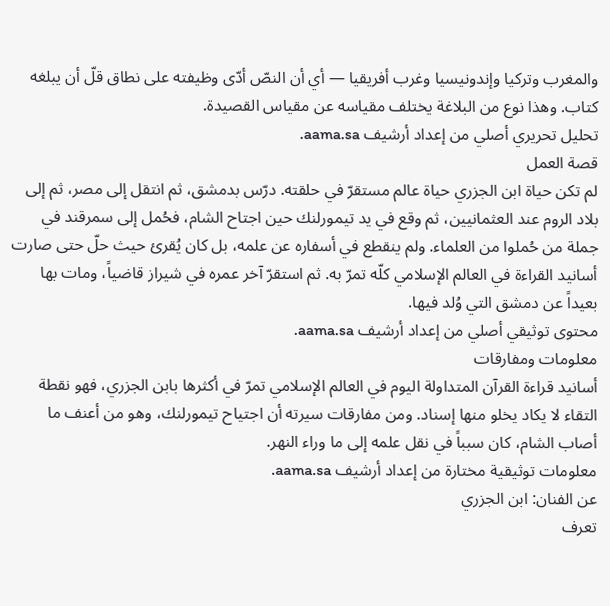والمغرب وتركيا وإندونيسيا وغرب أفريقيا — أي أن النصّ أدّى وظيفته على نطاق قلّ أن يبلغه كتاب. وهذا نوع من البلاغة يختلف مقياسه عن مقياس القصيدة.
تحليل تحريري أصلي من إعداد أرشيف aama.sa.
قصة العمل
لم تكن حياة ابن الجزري حياة عالم مستقرّ في حلقته. درّس بدمشق، ثم انتقل إلى مصر، ثم إلى بلاد الروم عند العثمانيين، ثم وقع في يد تيمورلنك حين اجتاح الشام، فحُمل إلى سمرقند في جملة من حُملوا من العلماء. ولم ينقطع في أسفاره عن علمه، بل كان يُقرئ حيث حلّ حتى صارت أسانيد القراءة في العالم الإسلامي كلّه تمرّ به. ثم استقرّ آخر عمره في شيراز قاضياً، ومات بها بعيداً عن دمشق التي وُلد فيها.
محتوى توثيقي أصلي من إعداد أرشيف aama.sa.
معلومات ومفارقات
أسانيد قراءة القرآن المتداولة اليوم في العالم الإسلامي تمرّ في أكثرها بابن الجزري، فهو نقطة التقاء لا يكاد يخلو منها إسناد. ومن مفارقات سيرته أن اجتياح تيمورلنك، وهو من أعنف ما أصاب الشام، كان سبباً في نقل علمه إلى ما وراء النهر.
معلومات توثيقية مختارة من إعداد أرشيف aama.sa.
عن الفنان: ابن الجزري
تعرف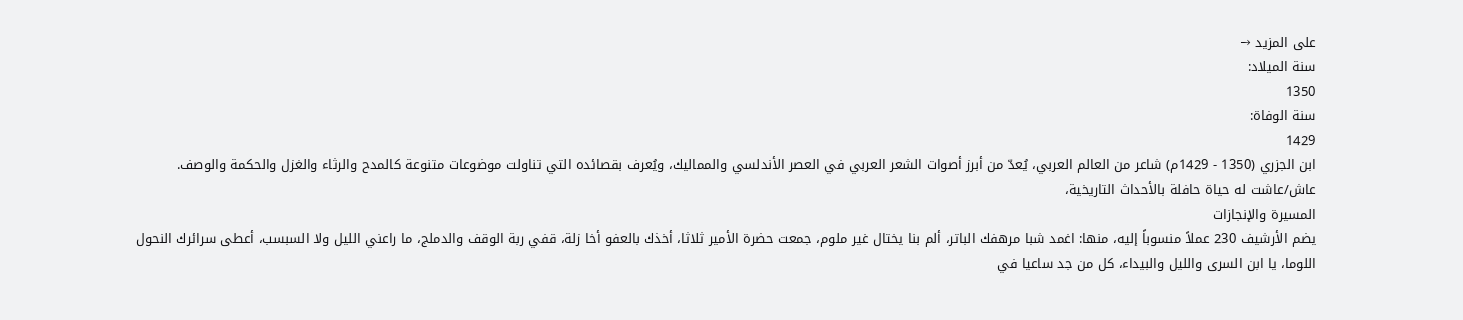على المزيد →
سنة الميلاد:
1350
سنة الوفاة:
1429
ابن الجزري (1350 - 1429م) شاعر من العالم العربي، يُعدّ من أبرز أصوات الشعر العربي في العصر الأندلسي والمماليك، ويُعرف بقصائده التي تناولت موضوعات متنوعة كالمدح والرثاء والغزل والحكمة والوصف. عاش/عاشت له حياة حافلة بالأحداث التاريخية،
المسيرة والإنجازات
يضم الأرشيف 230 عملاً منسوباً إليه، منها: اغمد شبا مرهفك الباتر، ألم بنا يختال غير ملوم، جمعت حضرة الأمير ثلاثا، أخذك بالعفو أخا زلة، قفي ربة الوقف والدملج، ما راعني الليل ولا السبسب، أعطى سرائرك النحول اللوما، يا ابن السرى والليل والبيداء، كل من جد ساعيا في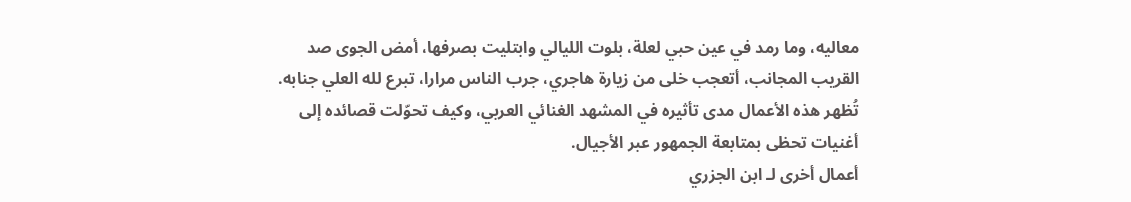معاليه، وما رمد في عين حبي لعلة، بلوت الليالي وابتليت بصرفها، أمض الجوى صد القريب المجانب، أتعجب خلى من زيارة هاجري، جرب الناس مرارا، تبرع لله العلي جنابه. تُظهر هذه الأعمال مدى تأثيره في المشهد الغنائي العربي، وكيف تحوّلت قصائده إلى أغنيات تحظى بمتابعة الجمهور عبر الأجيال.
أعمال أخرى لـ ابن الجزري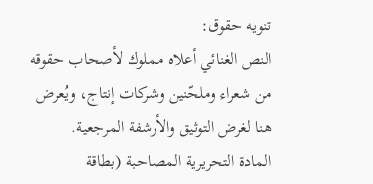تنويه حقوق:
النص الغنائي أعلاه مملوك لأصحاب حقوقه من شعراء وملحّنين وشركات إنتاج، ويُعرض هنا لغرض التوثيق والأرشفة المرجعية.
المادة التحريرية المصاحبة (بطاقة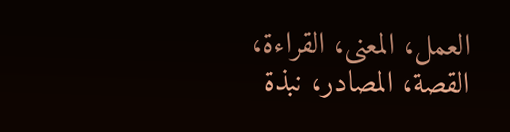العمل، المعنى، القراءة، القصة، المصادر، نبذة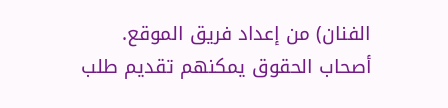الفنان) من إعداد فريق الموقع.
أصحاب الحقوق يمكنهم تقديم طلب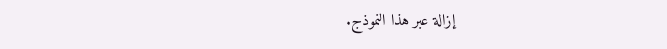إزالة عبر هذا النموذج.